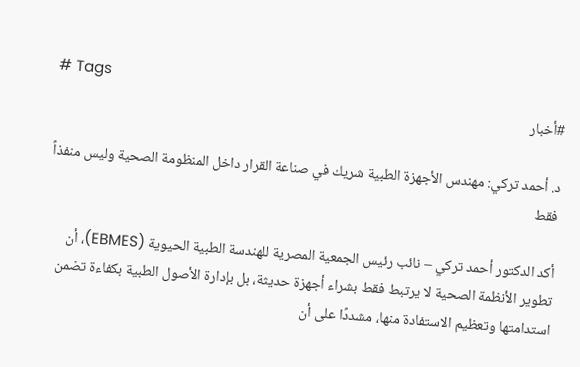# Tags
#أخبار

د. أحمد تركي: مهندس الأجهزة الطبية شريك في صناعة القرار داخل المنظومة الصحية وليس منفذاً فقط

أكد الدكتور أحمد تركي – نائب رئيس الجمعية المصرية للهندسة الطبية الحيوية (EBMES)، أن تطوير الأنظمة الصحية لا يرتبط فقط بشراء أجهزة حديثة، بل بإدارة الأصول الطبية بكفاءة تضمن استدامتها وتعظيم الاستفادة منها، مشددًا على أن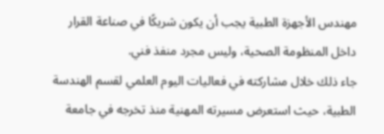مهندس الأجهزة الطبية يجب أن يكون شريكًا في صناعة القرار داخل المنظومة الصحية، وليس مجرد منفذ فني.
جاء ذلك خلال مشاركته في فعاليات اليوم العلمي لقسم الهندسة الطبية، حيث استعرض مسيرته المهنية منذ تخرجه في جامعة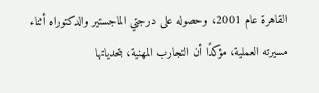القاهرة عام 2001، وحصوله على درجتي الماجستير والدكتوراه أثناء مسيرته العملية، مؤكدًا أن التجارب المهنية، بتحدياتها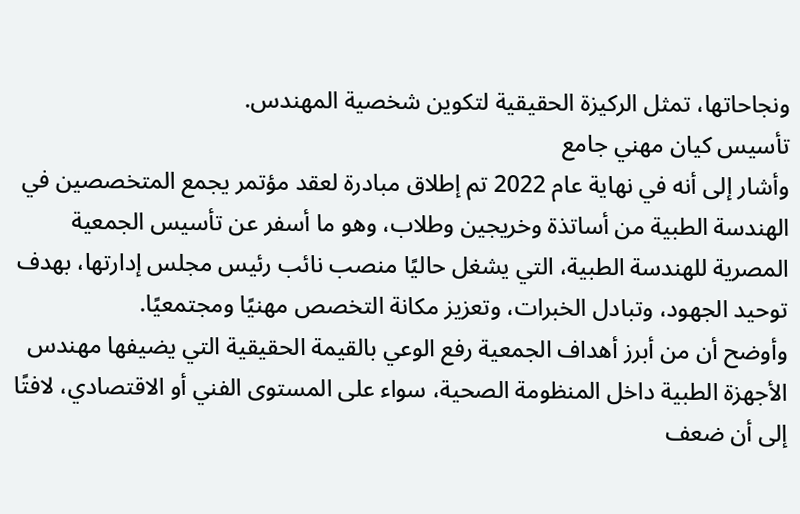ونجاحاتها، تمثل الركيزة الحقيقية لتكوين شخصية المهندس.
تأسيس كيان مهني جامع
وأشار إلى أنه في نهاية عام 2022 تم إطلاق مبادرة لعقد مؤتمر يجمع المتخصصين في الهندسة الطبية من أساتذة وخريجين وطلاب، وهو ما أسفر عن تأسيس الجمعية المصرية للهندسة الطبية، التي يشغل حاليًا منصب نائب رئيس مجلس إدارتها، بهدف توحيد الجهود، وتبادل الخبرات، وتعزيز مكانة التخصص مهنيًا ومجتمعيًا.
وأوضح أن من أبرز أهداف الجمعية رفع الوعي بالقيمة الحقيقية التي يضيفها مهندس الأجهزة الطبية داخل المنظومة الصحية، سواء على المستوى الفني أو الاقتصادي، لافتًا إلى أن ضعف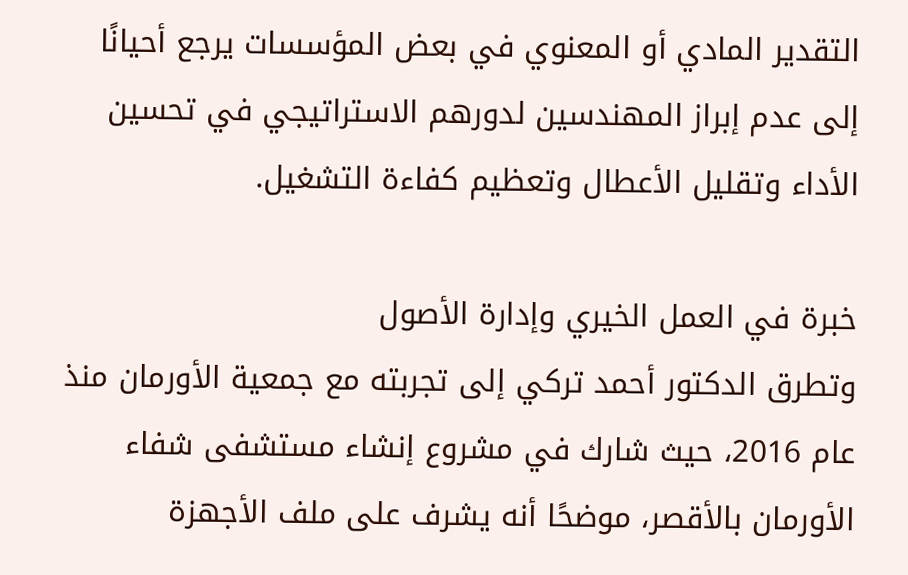التقدير المادي أو المعنوي في بعض المؤسسات يرجع أحيانًا إلى عدم إبراز المهندسين لدورهم الاستراتيجي في تحسين الأداء وتقليل الأعطال وتعظيم كفاءة التشغيل.

خبرة في العمل الخيري وإدارة الأصول
وتطرق الدكتور أحمد تركي إلى تجربته مع جمعية الأورمان منذ عام 2016، حيث شارك في مشروع إنشاء مستشفى شفاء الأورمان بالأقصر، موضحًا أنه يشرف على ملف الأجهزة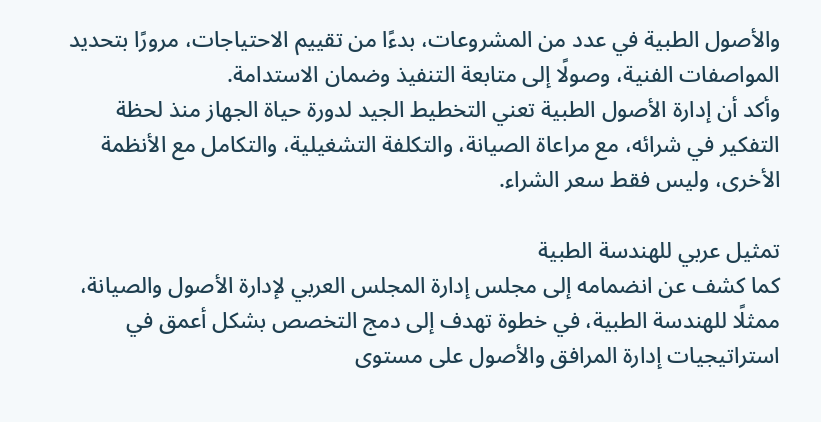والأصول الطبية في عدد من المشروعات، بدءًا من تقييم الاحتياجات، مرورًا بتحديد المواصفات الفنية، وصولًا إلى متابعة التنفيذ وضمان الاستدامة.
وأكد أن إدارة الأصول الطبية تعني التخطيط الجيد لدورة حياة الجهاز منذ لحظة التفكير في شرائه، مع مراعاة الصيانة، والتكلفة التشغيلية، والتكامل مع الأنظمة الأخرى، وليس فقط سعر الشراء.

تمثيل عربي للهندسة الطبية
كما كشف عن انضمامه إلى مجلس إدارة المجلس العربي لإدارة الأصول والصيانة، ممثلًا للهندسة الطبية، في خطوة تهدف إلى دمج التخصص بشكل أعمق في استراتيجيات إدارة المرافق والأصول على مستوى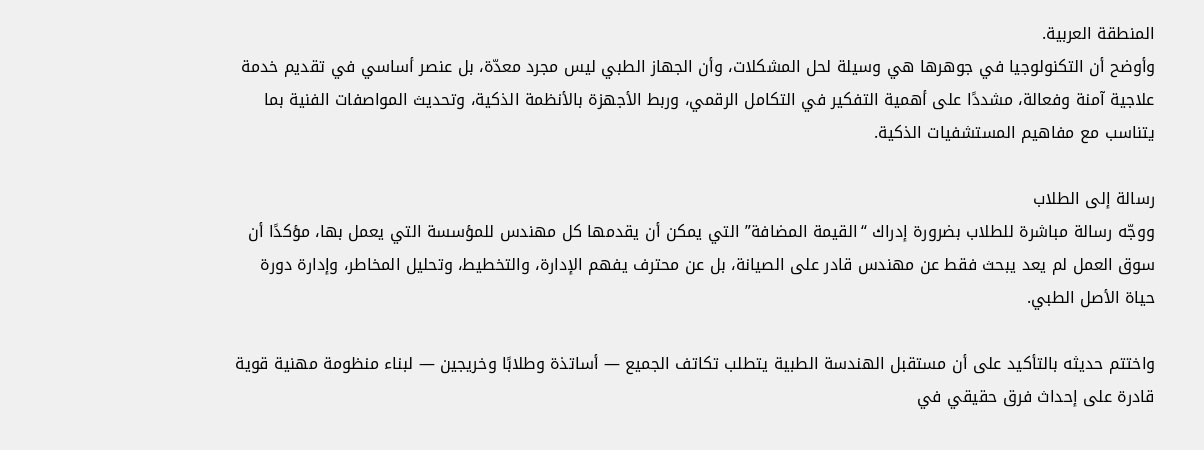المنطقة العربية.
وأوضح أن التكنولوجيا في جوهرها هي وسيلة لحل المشكلات، وأن الجهاز الطبي ليس مجرد معدّة، بل عنصر أساسي في تقديم خدمة علاجية آمنة وفعالة، مشددًا على أهمية التفكير في التكامل الرقمي، وربط الأجهزة بالأنظمة الذكية، وتحديث المواصفات الفنية بما يتناسب مع مفاهيم المستشفيات الذكية.

رسالة إلى الطلاب
ووجّه رسالة مباشرة للطلاب بضرورة إدراك “القيمة المضافة” التي يمكن أن يقدمها كل مهندس للمؤسسة التي يعمل بها، مؤكدًا أن سوق العمل لم يعد يبحث فقط عن مهندس قادر على الصيانة، بل عن محترف يفهم الإدارة، والتخطيط، وتحليل المخاطر، وإدارة دورة حياة الأصل الطبي.

واختتم حديثه بالتأكيد على أن مستقبل الهندسة الطبية يتطلب تكاتف الجميع — أساتذة وطلابًا وخريجين — لبناء منظومة مهنية قوية قادرة على إحداث فرق حقيقي في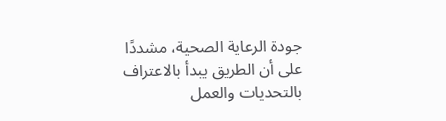جودة الرعاية الصحية، مشددًا على أن الطريق يبدأ بالاعتراف بالتحديات والعمل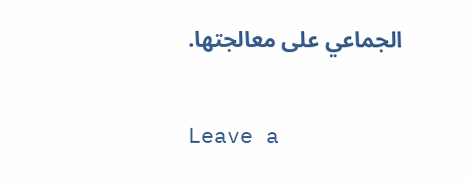الجماعي على معالجتها.

Leave a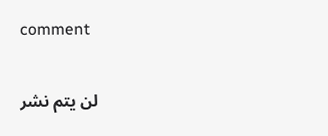comment

لن يتم نشر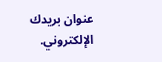عنوان بريدك الإلكتروني.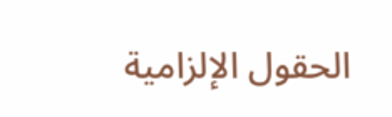الحقول الإلزامية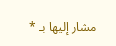مشار إليها بـ *